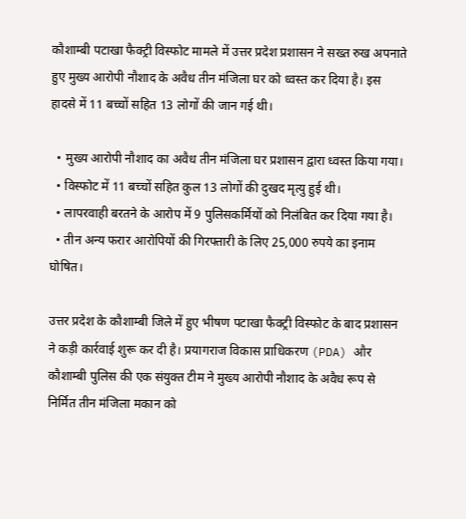कौशाम्बी पटाखा फैक्ट्री विस्फोट मामले में उत्तर प्रदेश प्रशासन ने सख्त रुख अपनाते हुए मुख्य आरोपी नौशाद के अवैध तीन मंजिला घर को ध्वस्त कर दिया है। इस हादसे में 11 बच्चों सहित 13 लोगों की जान गई थी।

  • मुख्य आरोपी नौशाद का अवैध तीन मंजिला घर प्रशासन द्वारा ध्वस्त किया गया।
  • विस्फोट में 11 बच्चों सहित कुल 13 लोगों की दुखद मृत्यु हुई थी।
  • लापरवाही बरतने के आरोप में 9 पुलिसकर्मियों को निलंबित कर दिया गया है।
  • तीन अन्य फरार आरोपियों की गिरफ्तारी के लिए 25,000 रुपये का इनाम घोषित।

उत्तर प्रदेश के कौशाम्बी जिले में हुए भीषण पटाखा फैक्ट्री विस्फोट के बाद प्रशासन ने कड़ी कार्रवाई शुरू कर दी है। प्रयागराज विकास प्राधिकरण (PDA) और कौशाम्बी पुलिस की एक संयुक्त टीम ने मुख्य आरोपी नौशाद के अवैध रूप से निर्मित तीन मंजिला मकान को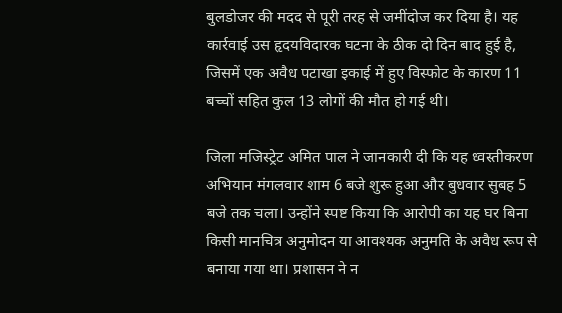बुलडोजर की मदद से पूरी तरह से जमींदोज कर दिया है। यह कार्रवाई उस हृदयविदारक घटना के ठीक दो दिन बाद हुई है, जिसमें एक अवैध पटाखा इकाई में हुए विस्फोट के कारण 11 बच्चों सहित कुल 13 लोगों की मौत हो गई थी।

जिला मजिस्ट्रेट अमित पाल ने जानकारी दी कि यह ध्वस्तीकरण अभियान मंगलवार शाम 6 बजे शुरू हुआ और बुधवार सुबह 5 बजे तक चला। उन्होंने स्पष्ट किया कि आरोपी का यह घर बिना किसी मानचित्र अनुमोदन या आवश्यक अनुमति के अवैध रूप से बनाया गया था। प्रशासन ने न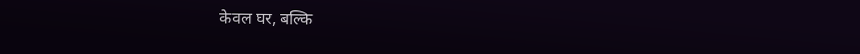केवल घर, बल्कि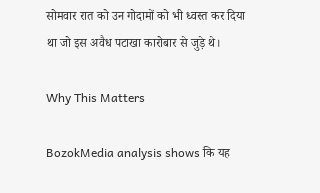सोमवार रात को उन गोदामों को भी ध्वस्त कर दिया था जो इस अवैध पटाखा कारोबार से जुड़े थे।

Why This Matters

BozokMedia analysis shows कि यह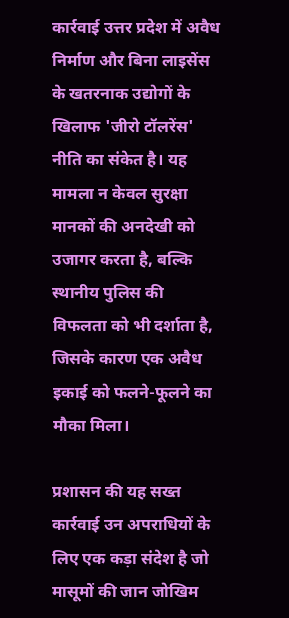कार्रवाई उत्तर प्रदेश में अवैध निर्माण और बिना लाइसेंस के खतरनाक उद्योगों के खिलाफ 'जीरो टॉलरेंस' नीति का संकेत है। यह मामला न केवल सुरक्षा मानकों की अनदेखी को उजागर करता है, बल्कि स्थानीय पुलिस की विफलता को भी दर्शाता है, जिसके कारण एक अवैध इकाई को फलने-फूलने का मौका मिला।

प्रशासन की यह सख्त कार्रवाई उन अपराधियों के लिए एक कड़ा संदेश है जो मासूमों की जान जोखिम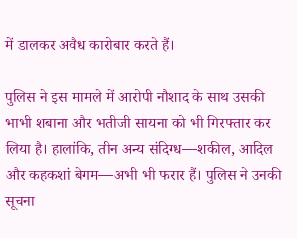में डालकर अवैध कारोबार करते हैं।

पुलिस ने इस मामले में आरोपी नौशाद के साथ उसकी भाभी शबाना और भतीजी सायना को भी गिरफ्तार कर लिया है। हालांकि, तीन अन्य संदिग्ध—शकील, आदिल और कहकशां बेगम—अभी भी फरार हैं। पुलिस ने उनकी सूचना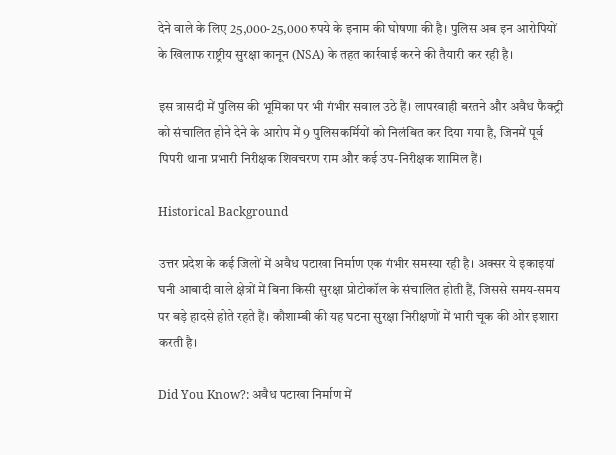देने वाले के लिए 25,000-25,000 रुपये के इनाम की घोषणा की है। पुलिस अब इन आरोपियों के खिलाफ राष्ट्रीय सुरक्षा कानून (NSA) के तहत कार्रवाई करने की तैयारी कर रही है।

इस त्रासदी में पुलिस की भूमिका पर भी गंभीर सवाल उठे हैं। लापरवाही बरतने और अवैध फैक्ट्री को संचालित होने देने के आरोप में 9 पुलिसकर्मियों को निलंबित कर दिया गया है, जिनमें पूर्व पिपरी थाना प्रभारी निरीक्षक शिवचरण राम और कई उप-निरीक्षक शामिल हैं।

Historical Background

उत्तर प्रदेश के कई जिलों में अवैध पटाखा निर्माण एक गंभीर समस्या रही है। अक्सर ये इकाइयां घनी आबादी वाले क्षेत्रों में बिना किसी सुरक्षा प्रोटोकॉल के संचालित होती हैं, जिससे समय-समय पर बड़े हादसे होते रहते हैं। कौशाम्बी की यह घटना सुरक्षा निरीक्षणों में भारी चूक की ओर इशारा करती है।

Did You Know?: अवैध पटाखा निर्माण में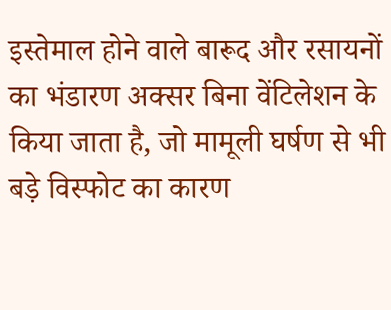इस्तेमाल होने वाले बारूद और रसायनों का भंडारण अक्सर बिना वेंटिलेशन के किया जाता है, जो मामूली घर्षण से भी बड़े विस्फोट का कारण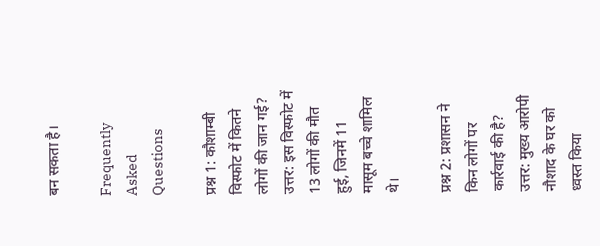बन सकता है।

Frequently Asked Questions

प्रश्न 1: कौशाम्बी विस्फोट में कितने लोगों की जान गई?
उत्तर: इस विस्फोट में 13 लोगों की मौत हुई, जिनमें 11 मासूम बच्चे शामिल थे।

प्रश्न 2: प्रशासन ने किन लोगों पर कार्रवाई की है?
उत्तर: मुख्य आरोपी नौशाद के घर को ध्वस्त किया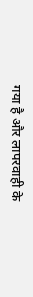गया है और लापरवाही के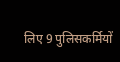लिए 9 पुलिसकर्मियों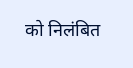को निलंबित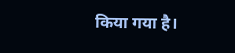किया गया है।